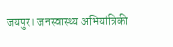जयपुर। जनस्वास्थ्य अभियांत्रिकी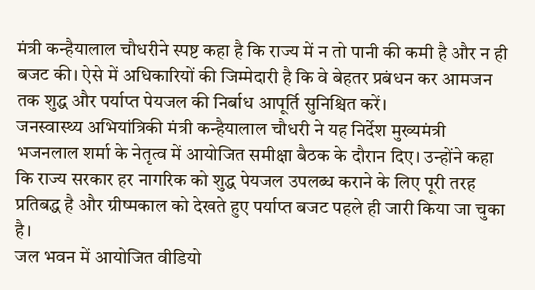मंत्री कन्हैयालाल चौधरीने स्पष्ट कहा है कि राज्य में न तो पानी की कमी है और न ही बजट की। ऐसे में अधिकारियों की जिम्मेदारी है कि वे बेहतर प्रबंधन कर आमजन तक शुद्ध और पर्याप्त पेयजल की निर्बाध आपूर्ति सुनिश्चित करें।
जनस्वास्थ्य अभियांत्रिकी मंत्री कन्हैयालाल चौधरी ने यह निर्देश मुख्यमंत्री भजनलाल शर्मा के नेतृत्व में आयोजित समीक्षा बैठक के दौरान दिए। उन्होंने कहा कि राज्य सरकार हर नागरिक को शुद्ध पेयजल उपलब्ध कराने के लिए पूरी तरह प्रतिबद्ध है और ग्रीष्मकाल को देखते हुए पर्याप्त बजट पहले ही जारी किया जा चुका है।
जल भवन में आयोजित वीडियो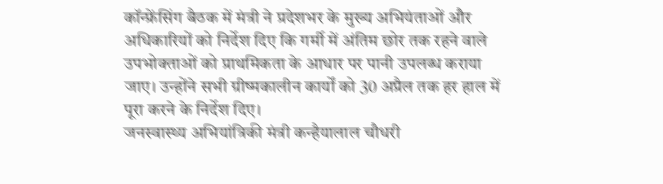कॉन्फ्रेंसिंग बैठक में मंत्री ने प्रदेशभर के मुख्य अभियंताओं और अधिकारियों को निर्देश दिए कि गर्मी में अंतिम छोर तक रहने वाले उपभोक्ताओं को प्राथमिकता के आधार पर पानी उपलब्ध कराया जाए। उन्होंने सभी ग्रीष्मकालीन कार्यों को 30 अप्रैल तक हर हाल में पूरा करने के निर्देश दिए।
जनस्वास्थ्य अभियांत्रिकी मंत्री कन्हैयालाल चौधरी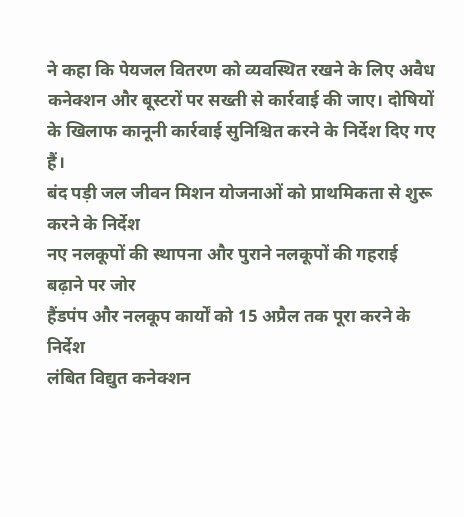ने कहा कि पेयजल वितरण को व्यवस्थित रखने के लिए अवैध कनेक्शन और बूस्टरों पर सख्ती से कार्रवाई की जाए। दोषियों के खिलाफ कानूनी कार्रवाई सुनिश्चित करने के निर्देश दिए गए हैं।
बंद पड़ी जल जीवन मिशन योजनाओं को प्राथमिकता से शुरू करने के निर्देश
नए नलकूपों की स्थापना और पुराने नलकूपों की गहराई बढ़ाने पर जोर
हैंडपंप और नलकूप कार्यों को 15 अप्रैल तक पूरा करने के निर्देश
लंबित विद्युत कनेक्शन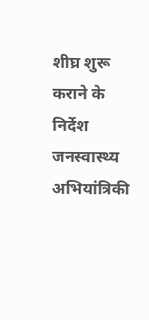शीघ्र शुरू कराने के निर्देश
जनस्वास्थ्य अभियांत्रिकी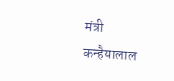मंत्री कन्हैयालाल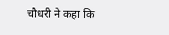चौधरी ने कहा कि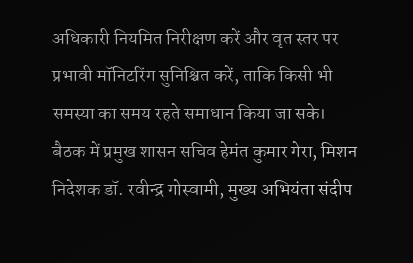अधिकारी नियमित निरीक्षण करें और वृत स्तर पर प्रभावी मॉनिटरिंग सुनिश्चित करें, ताकि किसी भी समस्या का समय रहते समाधान किया जा सके।
बैठक में प्रमुख शासन सचिव हेमंत कुमार गेरा, मिशन निदेशक डॉ. रवीन्द्र गोस्वामी, मुख्य अभियंता संदीप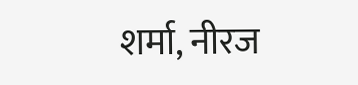शर्मा, नीरज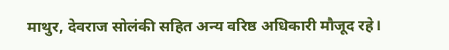माथुर, देवराज सोलंकी सहित अन्य वरिष्ठ अधिकारी मौजूद रहे।